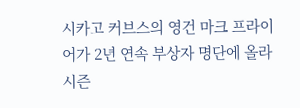시카고 커브스의 영건 마크 프라이어가 2년 연속 부상자 명단에 올라 시즌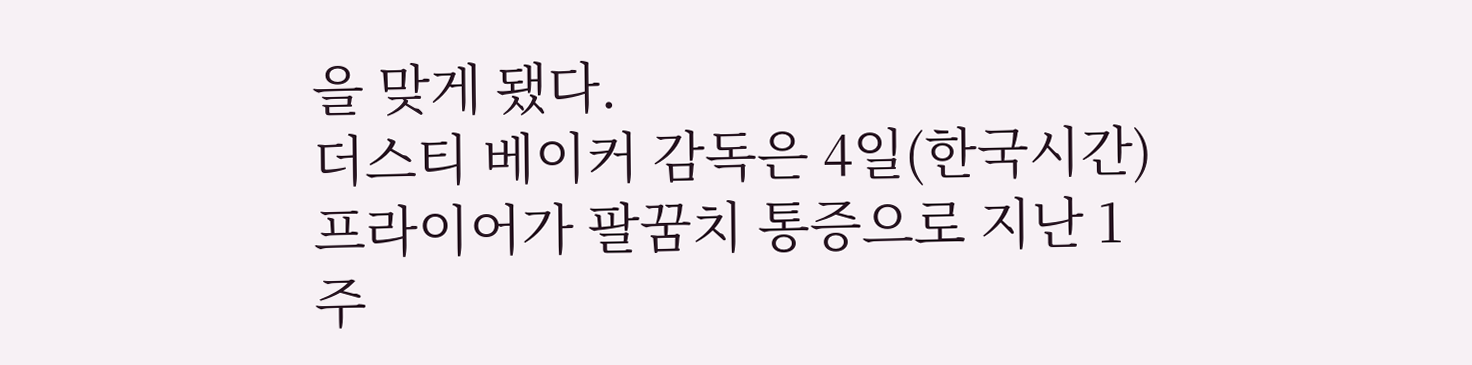을 맞게 됐다.
더스티 베이커 감독은 4일(한국시간) 프라이어가 팔꿈치 통증으로 지난 1주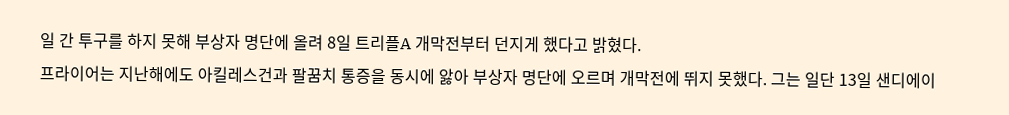일 간 투구를 하지 못해 부상자 명단에 올려 8일 트리플A 개막전부터 던지게 했다고 밝혔다.
프라이어는 지난해에도 아킬레스건과 팔꿈치 통증을 동시에 앓아 부상자 명단에 오르며 개막전에 뛰지 못했다. 그는 일단 13일 샌디에이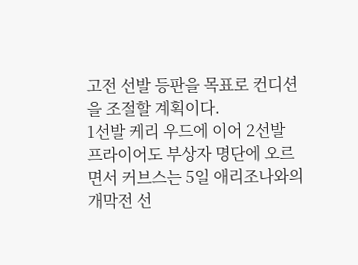고전 선발 등판을 목표로 컨디션을 조절할 계획이다.
1선발 케리 우드에 이어 2선발 프라이어도 부상자 명단에 오르면서 커브스는 5일 애리조나와의 개막전 선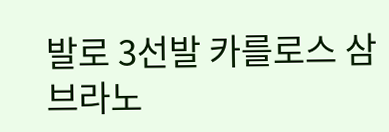발로 3선발 카를로스 삼브라노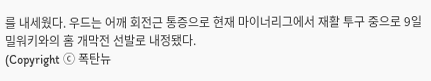를 내세웠다. 우드는 어깨 회전근 통증으로 현재 마이너리그에서 재활 투구 중으로 9일 밀워키와의 홈 개막전 선발로 내정됐다.
(Copyright ⓒ 폭탄뉴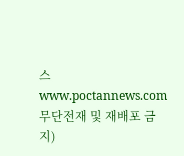스 www.poctannews.com 무단전재 및 재배포 금지)